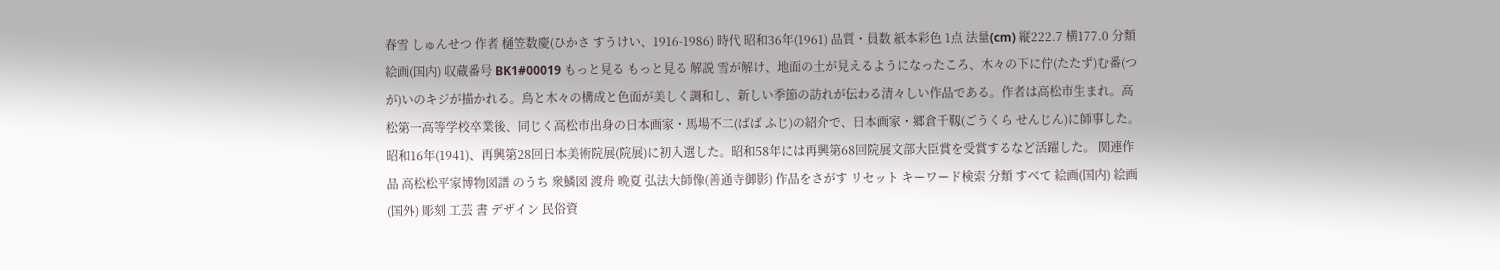春雪 しゅんせつ 作者 樋笠数慶(ひかさ すうけい、1916-1986) 時代 昭和36年(1961) 品質・員数 紙本彩色 1点 法量(cm) 縦222.7 横177.0 分類 絵画(国内) 収蔵番号 BK1#00019 もっと見る もっと見る 解説 雪が解け、地面の土が見えるようになったころ、木々の下に佇(たたず)む番(つが)いのキジが描かれる。鳥と木々の構成と色面が美しく調和し、新しい季節の訪れが伝わる清々しい作品である。作者は高松市生まれ。高松第一高等学校卒業後、同じく高松市出身の日本画家・馬場不二(ばば ふじ)の紹介で、日本画家・郷倉千靱(ごうくら せんじん)に師事した。昭和16年(1941)、再興第28回日本美術院展(院展)に初入選した。昭和58年には再興第68回院展文部大臣賞を受賞するなど活躍した。 関連作品 高松松平家博物図譜 のうち 衆鱗図 渡舟 晩夏 弘法大師像(善通寺御影) 作品をさがす リセット キーワード検索 分類 すべて 絵画(国内) 絵画(国外) 彫刻 工芸 書 デザイン 民俗資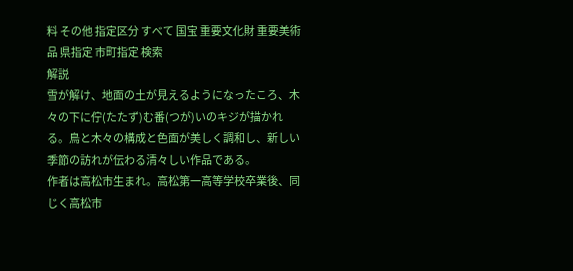料 その他 指定区分 すべて 国宝 重要文化財 重要美術品 県指定 市町指定 検索
解説
雪が解け、地面の土が見えるようになったころ、木々の下に佇(たたず)む番(つが)いのキジが描かれる。鳥と木々の構成と色面が美しく調和し、新しい季節の訪れが伝わる清々しい作品である。
作者は高松市生まれ。高松第一高等学校卒業後、同じく高松市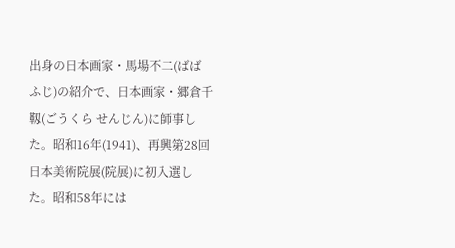出身の日本画家・馬場不二(ばば ふじ)の紹介で、日本画家・郷倉千靱(ごうくら せんじん)に師事した。昭和16年(1941)、再興第28回日本美術院展(院展)に初入選した。昭和58年には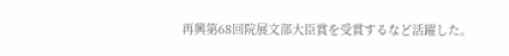再興第68回院展文部大臣賞を受賞するなど活躍した。